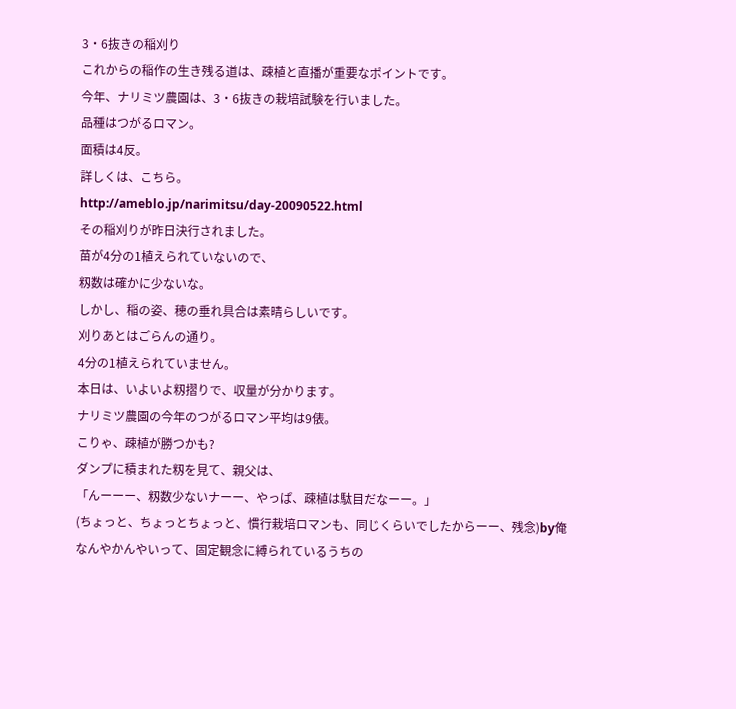3・6抜きの稲刈り
これからの稲作の生き残る道は、疎植と直播が重要なポイントです。
今年、ナリミツ農園は、3・6抜きの栽培試験を行いました。
品種はつがるロマン。
面積は4反。
詳しくは、こちら。
http://ameblo.jp/narimitsu/day-20090522.html
その稲刈りが昨日決行されました。
苗が4分の1植えられていないので、
籾数は確かに少ないな。
しかし、稲の姿、穂の垂れ具合は素晴らしいです。
刈りあとはごらんの通り。
4分の1植えられていません。
本日は、いよいよ籾摺りで、収量が分かります。
ナリミツ農園の今年のつがるロマン平均は9俵。
こりゃ、疎植が勝つかも?
ダンプに積まれた籾を見て、親父は、
「んーーー、籾数少ないナーー、やっぱ、疎植は駄目だなーー。」
(ちょっと、ちょっとちょっと、慣行栽培ロマンも、同じくらいでしたからーー、残念)by俺
なんやかんやいって、固定観念に縛られているうちの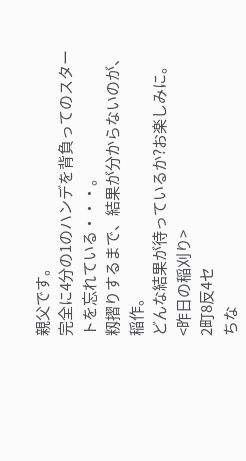親父です。
完全に4分の1のハンデを背負ってのスタートを忘れている・・・。
籾摺りするまで、結果が分からないのが、稲作。
どんな結果が待っているか?お楽しみに。
<昨日の稲刈り>
2町8反4セ
ちな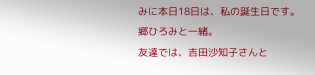みに本日18日は、私の誕生日です。
郷ひろみと一緒。
友達では、吉田沙知子さんと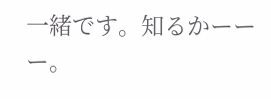一緒です。知るかーーー。